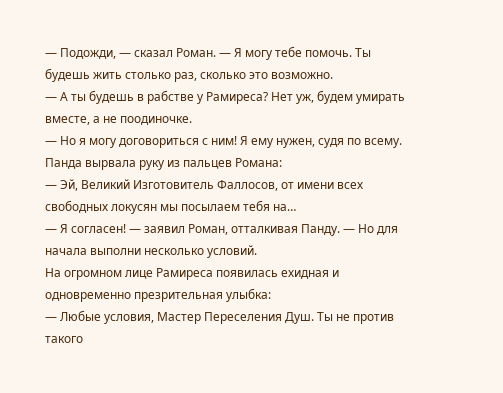— Подожди, — сказал Роман. — Я могу тебе помочь. Ты будешь жить столько раз, сколько это возможно.
— А ты будешь в рабстве у Рамиреса? Нет уж, будем умирать вместе, а не поодиночке.
— Но я могу договориться с ним! Я ему нужен, судя по всему.
Панда вырвала руку из пальцев Романа:
— Эй, Великий Изготовитель Фаллосов, от имени всех свободных локусян мы посылаем тебя на…
— Я согласен! — заявил Роман, отталкивая Панду. — Но для начала выполни несколько условий.
На огромном лице Рамиреса появилась ехидная и одновременно презрительная улыбка:
— Любые условия, Мастер Переселения Душ. Ты не против такого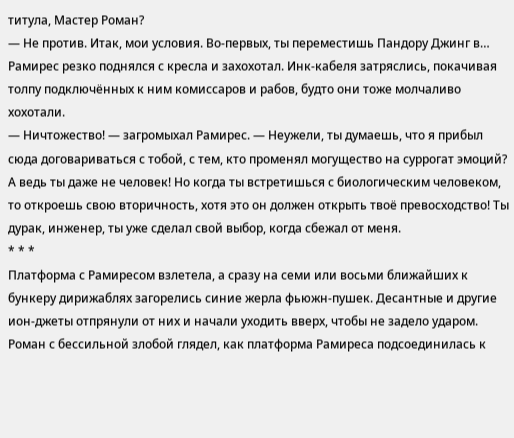титула, Мастер Роман?
— Не против. Итак, мои условия. Во-первых, ты переместишь Пандору Джинг в…
Рамирес резко поднялся с кресла и захохотал. Инк-кабеля затряслись, покачивая толпу подключённых к ним комиссаров и рабов, будто они тоже молчаливо хохотали.
— Ничтожество! — загромыхал Рамирес. — Неужели, ты думаешь, что я прибыл сюда договариваться с тобой, с тем, кто променял могущество на суррогат эмоций? А ведь ты даже не человек! Но когда ты встретишься с биологическим человеком, то откроешь свою вторичность, хотя это он должен открыть твоё превосходство! Ты дурак, инженер, ты уже сделал свой выбор, когда сбежал от меня.
* * *
Платформа с Рамиресом взлетела, а сразу на семи или восьми ближайших к бункеру дирижаблях загорелись синие жерла фьюжн-пушек. Десантные и другие ион-джеты отпрянули от них и начали уходить вверх, чтобы не задело ударом.
Роман с бессильной злобой глядел, как платформа Рамиреса подсоединилась к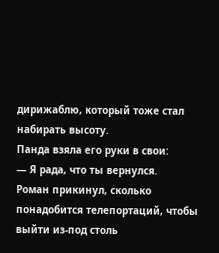дирижаблю, который тоже стал набирать высоту.
Панда взяла его руки в свои:
— Я рада, что ты вернулся.
Роман прикинул, сколько понадобится телепортаций, чтобы выйти из-под столь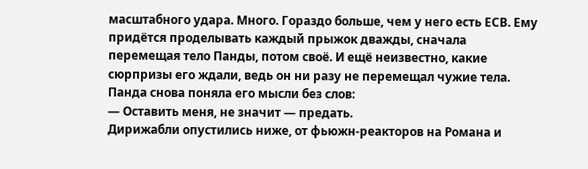масштабного удара. Много. Гораздо больше, чем у него есть ЕСВ. Ему придётся проделывать каждый прыжок дважды, сначала перемещая тело Панды, потом своё. И ещё неизвестно, какие сюрпризы его ждали, ведь он ни разу не перемещал чужие тела.
Панда снова поняла его мысли без слов:
— Оставить меня, не значит — предать.
Дирижабли опустились ниже, от фьюжн-реакторов на Романа и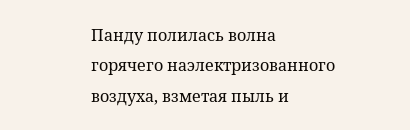Панду полилась волна горячего наэлектризованного воздуха, взметая пыль и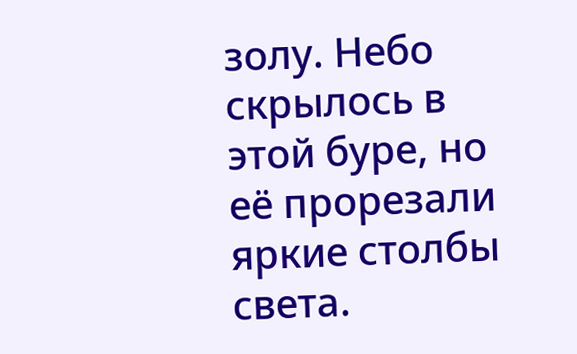золу. Небо скрылось в этой буре, но её прорезали яркие столбы света.